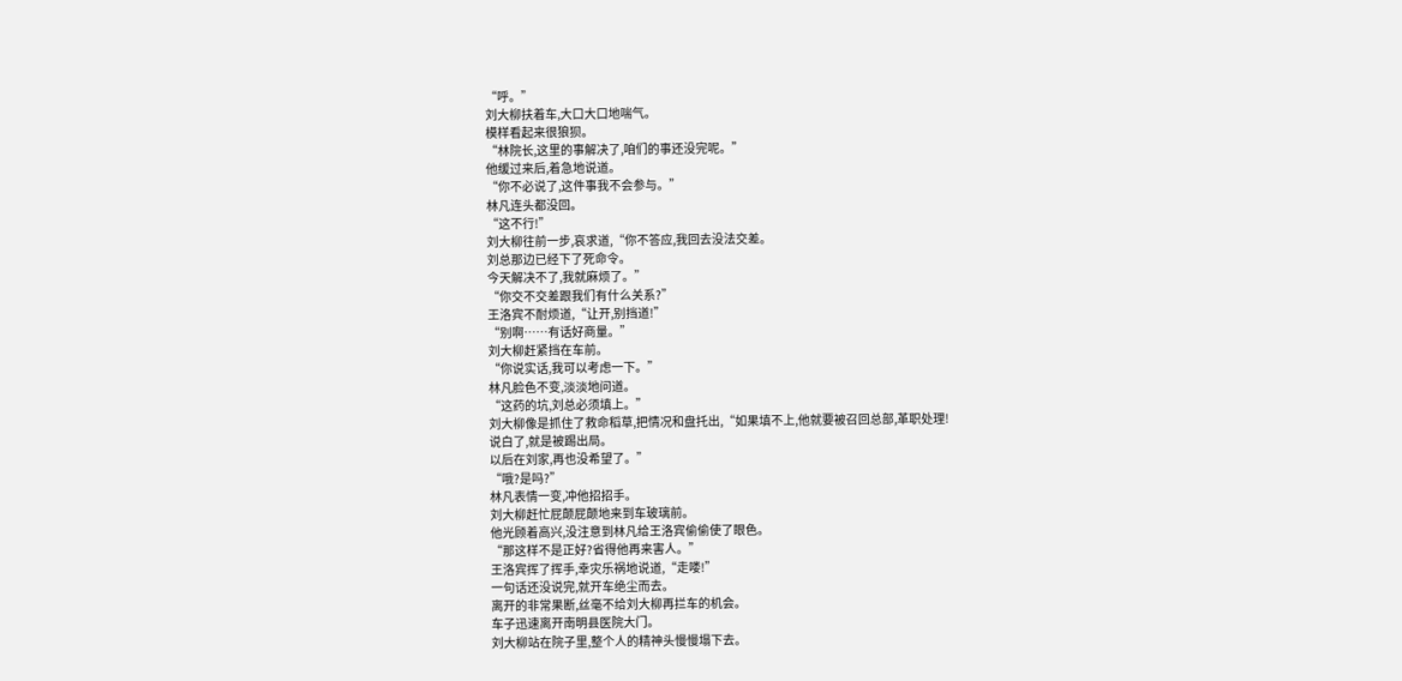“呼。”
刘大柳扶着车,大口大口地喘气。
模样看起来很狼狈。
“林院长,这里的事解决了,咱们的事还没完呢。”
他缓过来后,着急地说道。
“你不必说了,这件事我不会参与。”
林凡连头都没回。
“这不行!”
刘大柳往前一步,哀求道,“你不答应,我回去没法交差。
刘总那边已经下了死命令。
今天解决不了,我就麻烦了。”
“你交不交差跟我们有什么关系?”
王洛宾不耐烦道,“让开,别挡道!”
“别啊……有话好商量。”
刘大柳赶紧挡在车前。
“你说实话,我可以考虑一下。”
林凡脸色不变,淡淡地问道。
“这药的坑,刘总必须填上。”
刘大柳像是抓住了救命稻草,把情况和盘托出,“如果填不上,他就要被召回总部,革职处理!
说白了,就是被踢出局。
以后在刘家,再也没希望了。”
“哦?是吗?”
林凡表情一变,冲他招招手。
刘大柳赶忙屁颠屁颠地来到车玻璃前。
他光顾着高兴,没注意到林凡给王洛宾偷偷使了眼色。
“那这样不是正好?省得他再来害人。”
王洛宾挥了挥手,幸灾乐祸地说道,“走喽!”
一句话还没说完,就开车绝尘而去。
离开的非常果断,丝毫不给刘大柳再拦车的机会。
车子迅速离开南明县医院大门。
刘大柳站在院子里,整个人的精神头慢慢塌下去。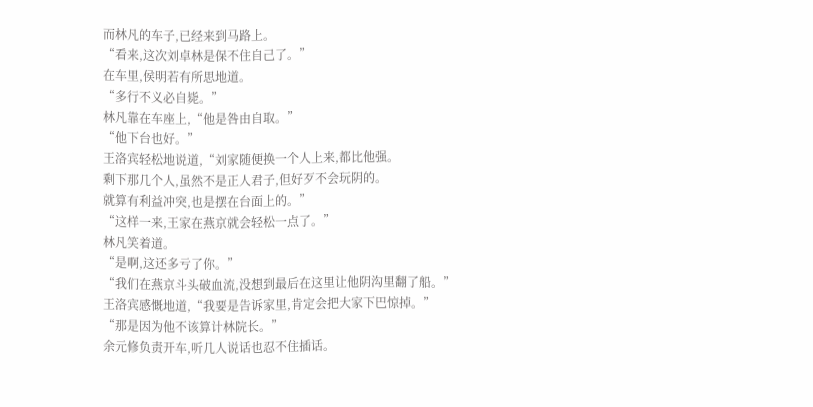而林凡的车子,已经来到马路上。
“看来,这次刘卓林是保不住自己了。”
在车里,侯明若有所思地道。
“多行不义必自毙。”
林凡靠在车座上,“他是咎由自取。”
“他下台也好。”
王洛宾轻松地说道,“刘家随便换一个人上来,都比他强。
剩下那几个人,虽然不是正人君子,但好歹不会玩阴的。
就算有利益冲突,也是摆在台面上的。”
“这样一来,王家在燕京就会轻松一点了。”
林凡笑着道。
“是啊,这还多亏了你。”
“我们在燕京斗头破血流,没想到最后在这里让他阴沟里翻了船。”
王洛宾感慨地道,“我要是告诉家里,肯定会把大家下巴惊掉。”
“那是因为他不该算计林院长。”
余元修负责开车,听几人说话也忍不住插话。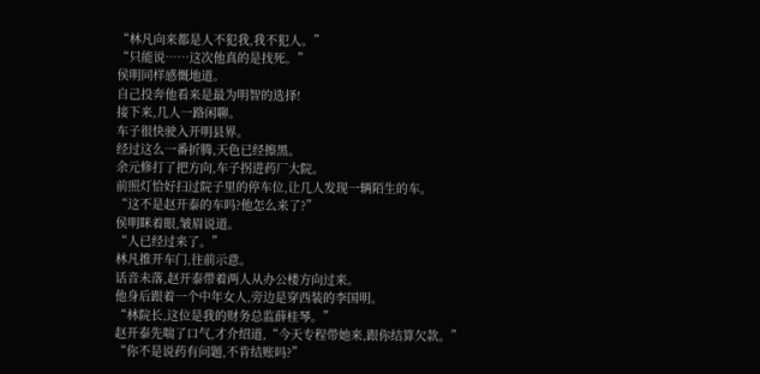“林凡向来都是人不犯我,我不犯人。”
“只能说……这次他真的是找死。”
侯明同样感慨地道。
自己投奔他看来是最为明智的选择!
接下来,几人一路闲聊。
车子很快驶入开明县界。
经过这么一番折腾,天色已经擦黑。
余元修打了把方向,车子拐进药厂大院。
前照灯恰好扫过院子里的停车位,让几人发现一辆陌生的车。
“这不是赵开泰的车吗?他怎么来了?”
侯明眯着眼,皱眉说道。
“人已经过来了。”
林凡推开车门,往前示意。
话音未落,赵开泰带着两人从办公楼方向过来。
他身后跟着一个中年女人,旁边是穿西装的李国明。
“林院长,这位是我的财务总监薛桂琴。”
赵开泰先喘了口气,才介绍道,“今天专程带她来,跟你结算欠款。”
“你不是说药有问题,不肯结账吗?”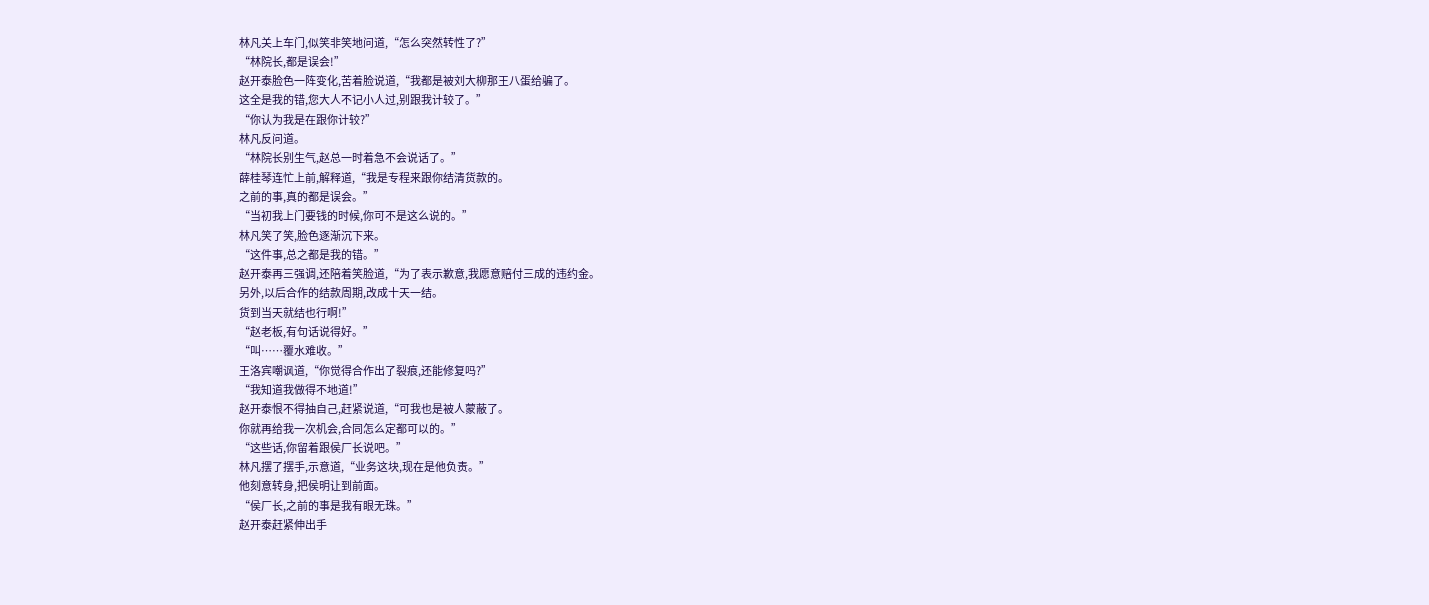林凡关上车门,似笑非笑地问道,“怎么突然转性了?”
“林院长,都是误会!”
赵开泰脸色一阵变化,苦着脸说道,“我都是被刘大柳那王八蛋给骗了。
这全是我的错,您大人不记小人过,别跟我计较了。”
“你认为我是在跟你计较?”
林凡反问道。
“林院长别生气,赵总一时着急不会说话了。”
薛桂琴连忙上前,解释道,“我是专程来跟你结清货款的。
之前的事,真的都是误会。”
“当初我上门要钱的时候,你可不是这么说的。”
林凡笑了笑,脸色逐渐沉下来。
“这件事,总之都是我的错。”
赵开泰再三强调,还陪着笑脸道,“为了表示歉意,我愿意赔付三成的违约金。
另外,以后合作的结款周期,改成十天一结。
货到当天就结也行啊!”
“赵老板,有句话说得好。”
“叫……覆水难收。”
王洛宾嘲讽道,“你觉得合作出了裂痕,还能修复吗?”
“我知道我做得不地道!”
赵开泰恨不得抽自己,赶紧说道,“可我也是被人蒙蔽了。
你就再给我一次机会,合同怎么定都可以的。”
“这些话,你留着跟侯厂长说吧。”
林凡摆了摆手,示意道,“业务这块,现在是他负责。”
他刻意转身,把侯明让到前面。
“侯厂长,之前的事是我有眼无珠。”
赵开泰赶紧伸出手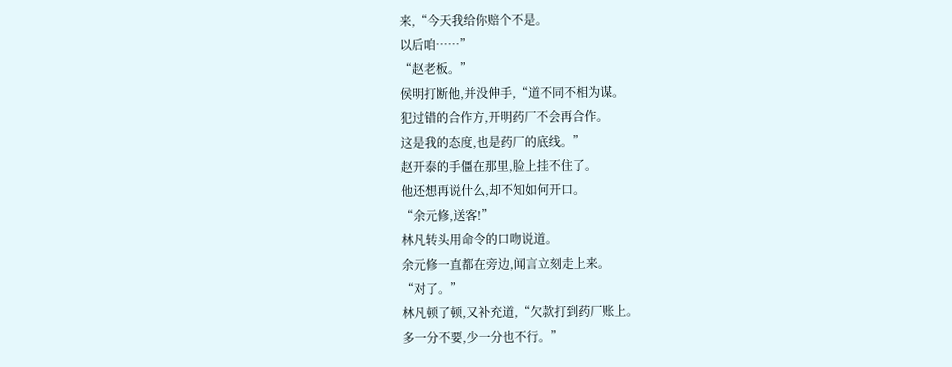来,“今天我给你赔个不是。
以后咱……”
“赵老板。”
侯明打断他,并没伸手,“道不同不相为谋。
犯过错的合作方,开明药厂不会再合作。
这是我的态度,也是药厂的底线。”
赵开泰的手僵在那里,脸上挂不住了。
他还想再说什么,却不知如何开口。
“余元修,送客!”
林凡转头用命令的口吻说道。
余元修一直都在旁边,闻言立刻走上来。
“对了。”
林凡顿了顿,又补充道,“欠款打到药厂账上。
多一分不要,少一分也不行。”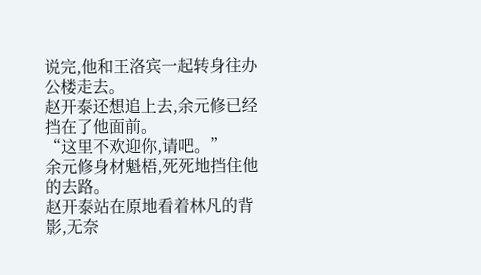说完,他和王洛宾一起转身往办公楼走去。
赵开泰还想追上去,余元修已经挡在了他面前。
“这里不欢迎你,请吧。”
余元修身材魁梧,死死地挡住他的去路。
赵开泰站在原地看着林凡的背影,无奈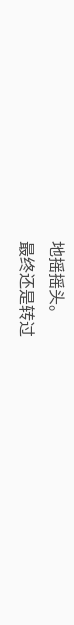地摇摇头。
最终还是转过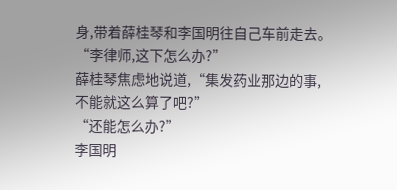身,带着薛桂琴和李国明往自己车前走去。
“李律师,这下怎么办?”
薛桂琴焦虑地说道,“集发药业那边的事,不能就这么算了吧?”
“还能怎么办?”
李国明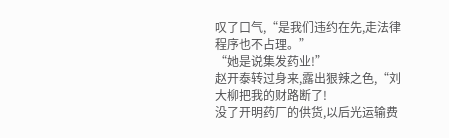叹了口气,“是我们违约在先,走法律程序也不占理。”
“她是说集发药业!”
赵开泰转过身来,露出狠辣之色,“刘大柳把我的财路断了!
没了开明药厂的供货,以后光运输费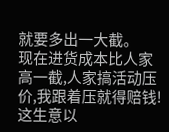就要多出一大截。
现在进货成本比人家高一截,人家搞活动压价,我跟着压就得赔钱!
这生意以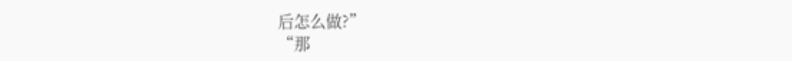后怎么做?”
“那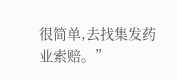很简单,去找集发药业索赔。”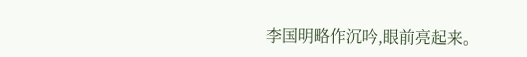李国明略作沉吟,眼前亮起来。